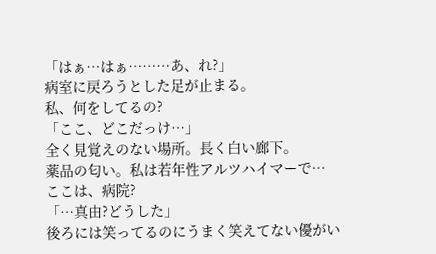「はぁ…はぁ………あ、れ?」
病室に戻ろうとした足が止まる。
私、何をしてるの?
「ここ、どこだっけ…」
全く見覚えのない場所。長く白い廊下。
薬品の匂い。私は若年性アルツハイマーで…
ここは、病院?
「…真由?どうした」
後ろには笑ってるのにうまく笑えてない優がい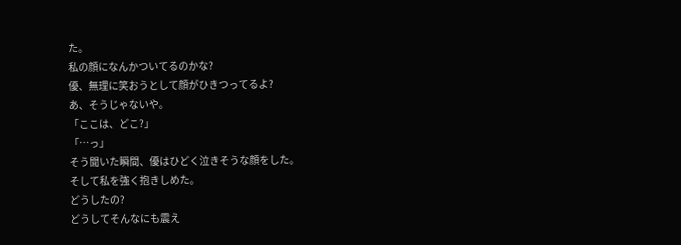た。
私の顔になんかついてるのかな?
優、無理に笑おうとして顔がひきつってるよ?
あ、そうじゃないや。
「ここは、どこ?」
「…っ」
そう聞いた瞬間、優はひどく泣きそうな顔をした。
そして私を強く抱きしめた。
どうしたの?
どうしてそんなにも震え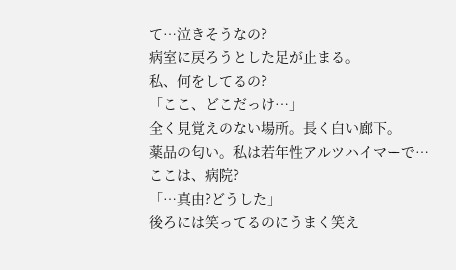て…泣きそうなの?
病室に戻ろうとした足が止まる。
私、何をしてるの?
「ここ、どこだっけ…」
全く見覚えのない場所。長く白い廊下。
薬品の匂い。私は若年性アルツハイマーで…
ここは、病院?
「…真由?どうした」
後ろには笑ってるのにうまく笑え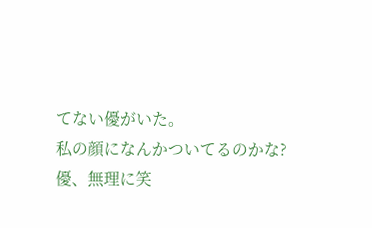てない優がいた。
私の顔になんかついてるのかな?
優、無理に笑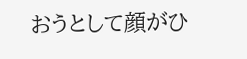おうとして顔がひ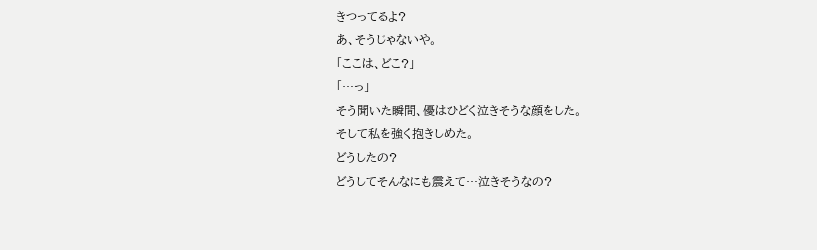きつってるよ?
あ、そうじゃないや。
「ここは、どこ?」
「…っ」
そう聞いた瞬間、優はひどく泣きそうな顔をした。
そして私を強く抱きしめた。
どうしたの?
どうしてそんなにも震えて…泣きそうなの?